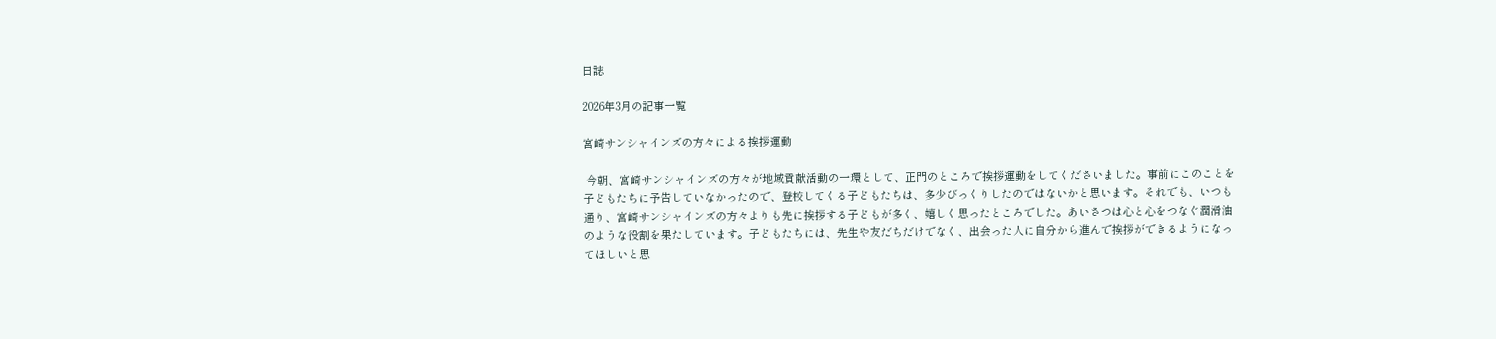日誌

2026年3月の記事一覧

宮崎サンシャインズの方々による挨拶運動

 今朝、宮崎サンシャインズの方々が地域貢献活動の一環として、正門のところで挨拶運動をしてくださいました。事前にこのことを子どもたちに予告していなかったので、登校してくる子どもたちは、多少びっくりしたのではないかと思います。それでも、いつも通り、宮崎サンシャインズの方々よりも先に挨拶する子どもが多く、嬉しく思ったところでした。あいさつは心と心をつなぐ潤滑油のような役割を果たしています。子どもたちには、先生や友だちだけでなく、出会った人に自分から進んで挨拶ができるようになってほしいと思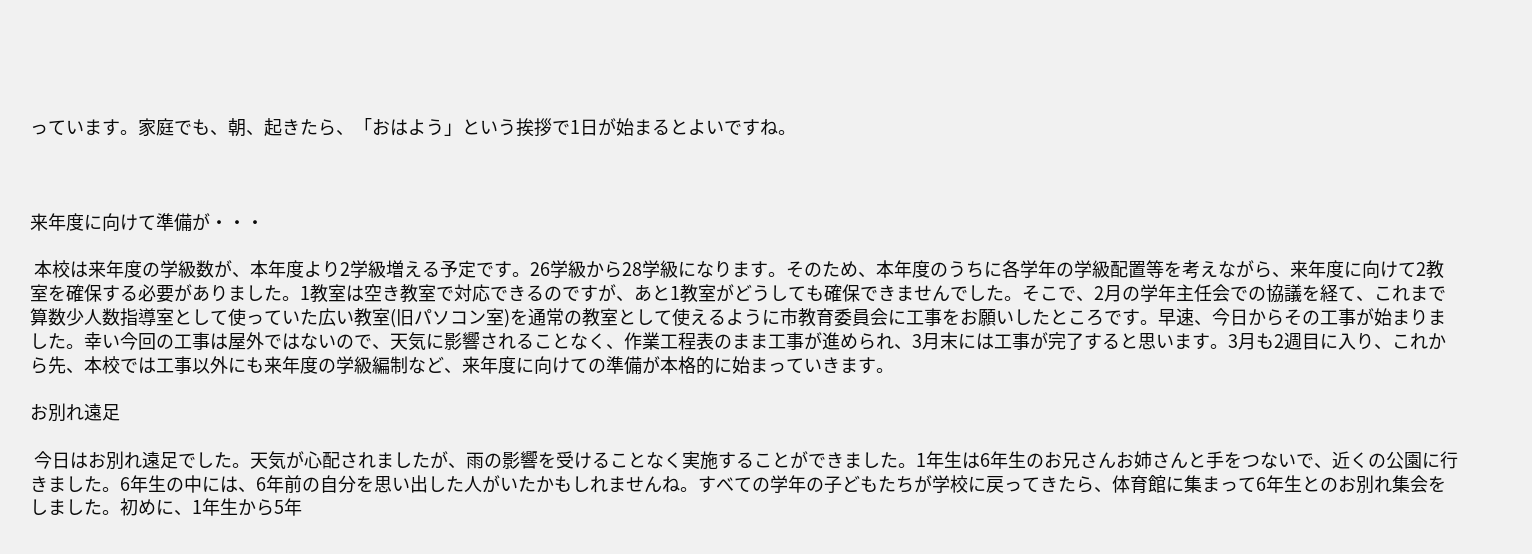っています。家庭でも、朝、起きたら、「おはよう」という挨拶で1日が始まるとよいですね。



来年度に向けて準備が・・・

 本校は来年度の学級数が、本年度より2学級増える予定です。26学級から28学級になります。そのため、本年度のうちに各学年の学級配置等を考えながら、来年度に向けて2教室を確保する必要がありました。1教室は空き教室で対応できるのですが、あと1教室がどうしても確保できませんでした。そこで、2月の学年主任会での協議を経て、これまで算数少人数指導室として使っていた広い教室(旧パソコン室)を通常の教室として使えるように市教育委員会に工事をお願いしたところです。早速、今日からその工事が始まりました。幸い今回の工事は屋外ではないので、天気に影響されることなく、作業工程表のまま工事が進められ、3月末には工事が完了すると思います。3月も2週目に入り、これから先、本校では工事以外にも来年度の学級編制など、来年度に向けての準備が本格的に始まっていきます。

お別れ遠足

 今日はお別れ遠足でした。天気が心配されましたが、雨の影響を受けることなく実施することができました。1年生は6年生のお兄さんお姉さんと手をつないで、近くの公園に行きました。6年生の中には、6年前の自分を思い出した人がいたかもしれませんね。すべての学年の子どもたちが学校に戻ってきたら、体育館に集まって6年生とのお別れ集会をしました。初めに、1年生から5年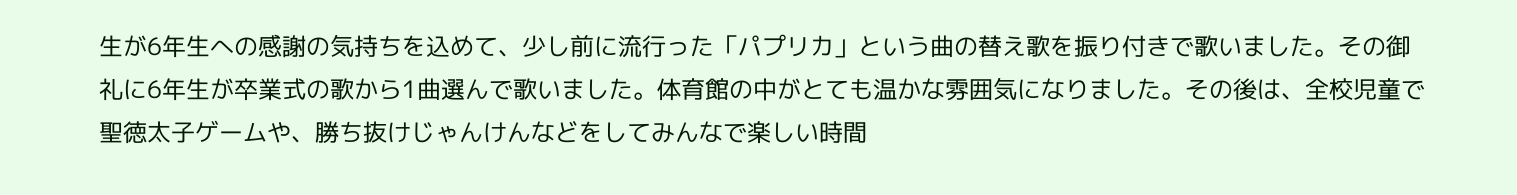生が6年生への感謝の気持ちを込めて、少し前に流行った「パプリカ」という曲の替え歌を振り付きで歌いました。その御礼に6年生が卒業式の歌から1曲選んで歌いました。体育館の中がとても温かな雰囲気になりました。その後は、全校児童で聖徳太子ゲームや、勝ち抜けじゃんけんなどをしてみんなで楽しい時間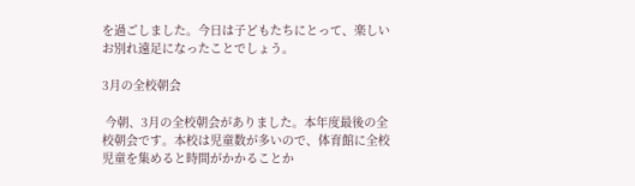を過ごしました。今日は子どもたちにとって、楽しいお別れ遠足になったことでしょう。

3月の全校朝会

 今朝、3月の全校朝会がありました。本年度最後の全校朝会です。本校は児童数が多いので、体育館に全校児童を集めると時間がかかることか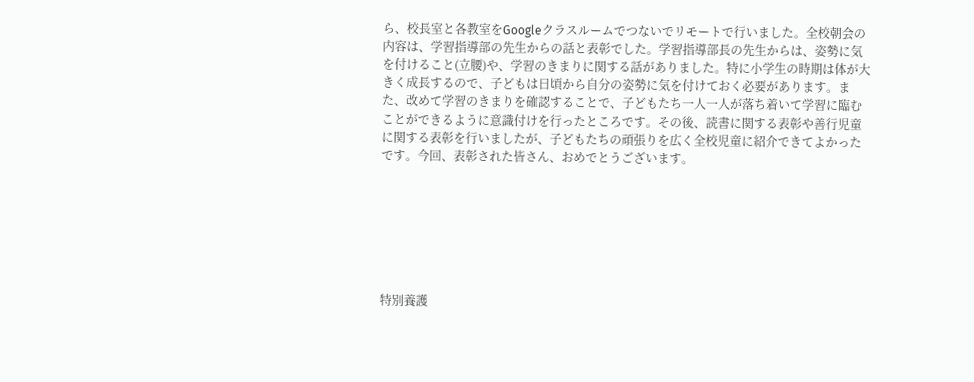ら、校長室と各教室をGoogleクラスルームでつないでリモートで行いました。全校朝会の内容は、学習指導部の先生からの話と表彰でした。学習指導部長の先生からは、姿勢に気を付けること(立腰)や、学習のきまりに関する話がありました。特に小学生の時期は体が大きく成長するので、子どもは日頃から自分の姿勢に気を付けておく必要があります。また、改めて学習のきまりを確認することで、子どもたち一人一人が落ち着いて学習に臨むことができるように意識付けを行ったところです。その後、読書に関する表彰や善行児童に関する表彰を行いましたが、子どもたちの頑張りを広く全校児童に紹介できてよかったです。今回、表彰された皆さん、おめでとうございます。







特別養護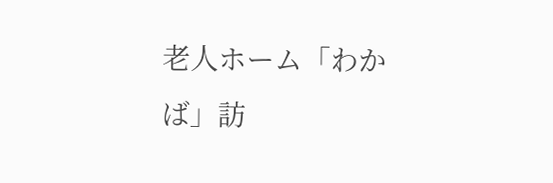老人ホーム「わかば」訪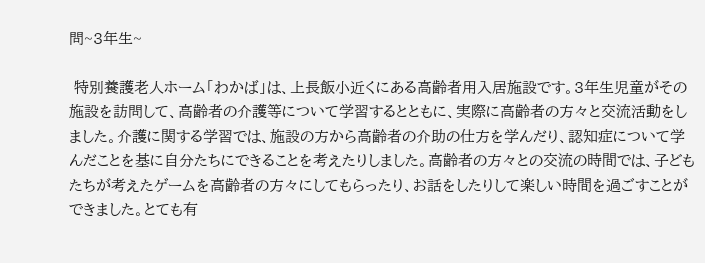問~3年生~

 特別養護老人ホーム「わかば」は、上長飯小近くにある高齢者用入居施設です。3年生児童がその施設を訪問して、高齢者の介護等について学習するとともに、実際に高齢者の方々と交流活動をしました。介護に関する学習では、施設の方から高齢者の介助の仕方を学んだり、認知症について学んだことを基に自分たちにできることを考えたりしました。高齢者の方々との交流の時間では、子どもたちが考えたゲームを高齢者の方々にしてもらったり、お話をしたりして楽しい時間を過ごすことができました。とても有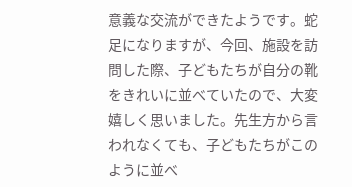意義な交流ができたようです。蛇足になりますが、今回、施設を訪問した際、子どもたちが自分の靴をきれいに並べていたので、大変嬉しく思いました。先生方から言われなくても、子どもたちがこのように並べ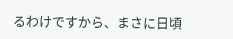るわけですから、まさに日頃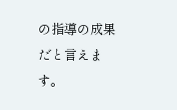の指導の成果だと言えます。